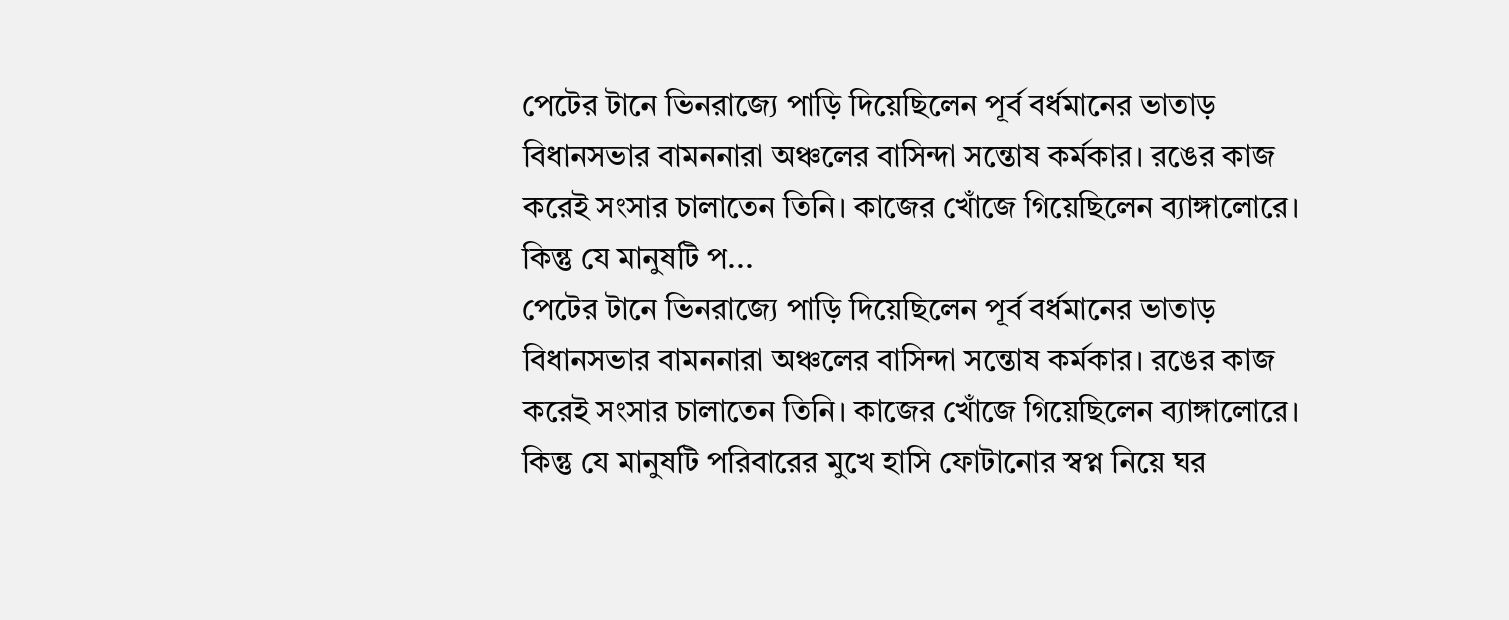পেটের টানে ভিনরাজ্যে পাড়ি দিয়েছিলেন পূর্ব বর্ধমানের ভাতাড় বিধানসভার বামননারা অঞ্চলের বাসিন্দা সন্তোষ কর্মকার। রঙের কাজ করেই সংসার চালাতেন তিনি। কাজের খোঁজে গিয়েছিলেন ব্যাঙ্গালোরে। কিন্তু যে মানুষটি প...
পেটের টানে ভিনরাজ্যে পাড়ি দিয়েছিলেন পূর্ব বর্ধমানের ভাতাড় বিধানসভার বামননারা অঞ্চলের বাসিন্দা সন্তোষ কর্মকার। রঙের কাজ করেই সংসার চালাতেন তিনি। কাজের খোঁজে গিয়েছিলেন ব্যাঙ্গালোরে। কিন্তু যে মানুষটি পরিবারের মুখে হাসি ফোটানোর স্বপ্ন নিয়ে ঘর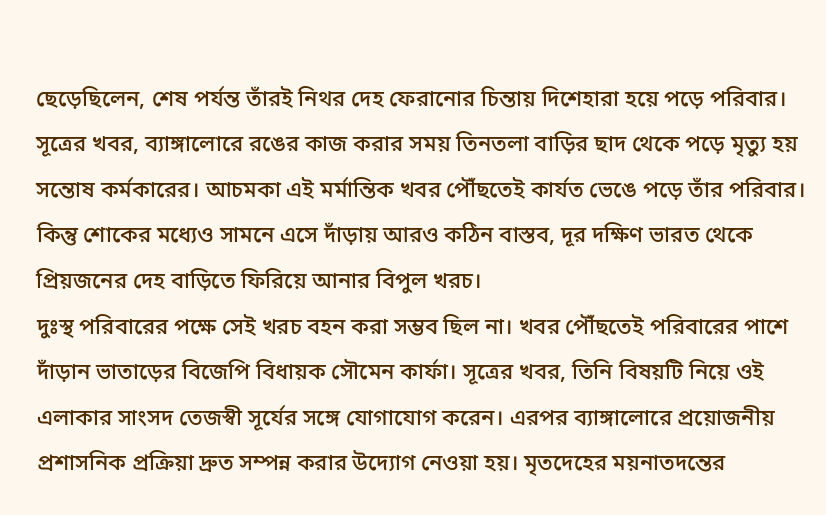ছেড়েছিলেন, শেষ পর্যন্ত তাঁরই নিথর দেহ ফেরানোর চিন্তায় দিশেহারা হয়ে পড়ে পরিবার।
সূত্রের খবর, ব্যাঙ্গালোরে রঙের কাজ করার সময় তিনতলা বাড়ির ছাদ থেকে পড়ে মৃত্যু হয় সন্তোষ কর্মকারের। আচমকা এই মর্মান্তিক খবর পৌঁছতেই কার্যত ভেঙে পড়ে তাঁর পরিবার। কিন্তু শোকের মধ্যেও সামনে এসে দাঁড়ায় আরও কঠিন বাস্তব, দূর দক্ষিণ ভারত থেকে প্রিয়জনের দেহ বাড়িতে ফিরিয়ে আনার বিপুল খরচ।
দুঃস্থ পরিবারের পক্ষে সেই খরচ বহন করা সম্ভব ছিল না। খবর পৌঁছতেই পরিবারের পাশে দাঁড়ান ভাতাড়ের বিজেপি বিধায়ক সৌমেন কার্ফা। সূত্রের খবর, তিনি বিষয়টি নিয়ে ওই এলাকার সাংসদ তেজস্বী সূর্যের সঙ্গে যোগাযোগ করেন। এরপর ব্যাঙ্গালোরে প্রয়োজনীয় প্রশাসনিক প্রক্রিয়া দ্রুত সম্পন্ন করার উদ্যোগ নেওয়া হয়। মৃতদেহের ময়নাতদন্তের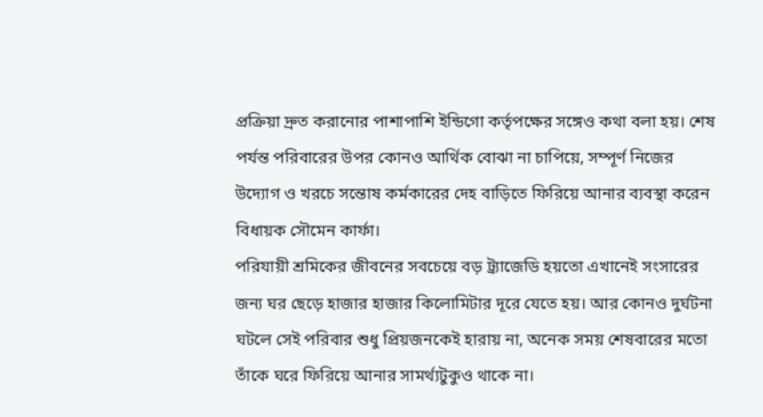প্রক্রিয়া দ্রুত করানোর পাশাপাশি ইন্ডিগো কর্তৃপক্ষের সঙ্গেও কথা বলা হয়। শেষ পর্যন্ত পরিবারের উপর কোনও আর্থিক বোঝা না চাপিয়ে, সম্পূর্ণ নিজের উদ্যোগ ও খরচে সন্তোষ কর্মকারের দেহ বাড়িতে ফিরিয়ে আনার ব্যবস্থা করেন বিধায়ক সৌমেন কার্ফা।
পরিযায়ী শ্রমিকের জীবনের সবচেয়ে বড় ট্র্যাজেডি হয়তো এখানেই সংসারের জন্য ঘর ছেড়ে হাজার হাজার কিলোমিটার দূরে যেতে হয়। আর কোনও দুর্ঘটনা ঘটলে সেই পরিবার শুধু প্রিয়জনকেই হারায় না, অনেক সময় শেষবারের মতো তাঁকে ঘরে ফিরিয়ে আনার সামর্থ্যটুকুও থাকে না।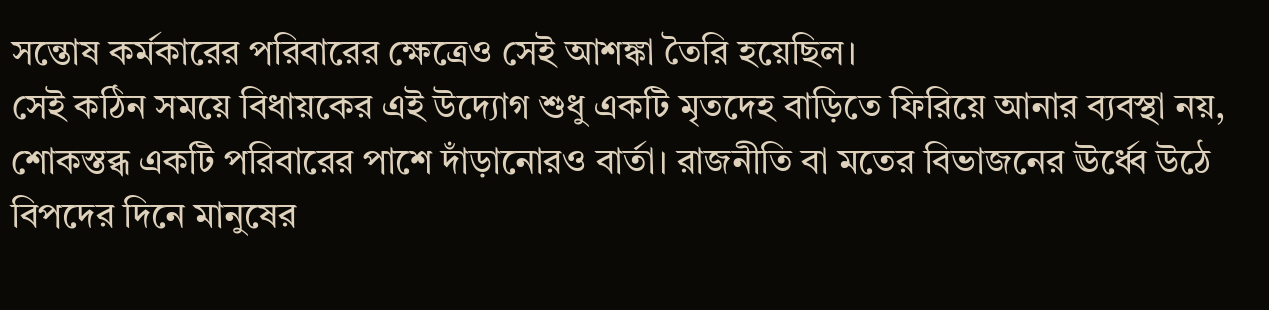সন্তোষ কর্মকারের পরিবারের ক্ষেত্রেও সেই আশঙ্কা তৈরি হয়েছিল।
সেই কঠিন সময়ে বিধায়কের এই উদ্যোগ শুধু একটি মৃতদেহ বাড়িতে ফিরিয়ে আনার ব্যবস্থা নয়, শোকস্তব্ধ একটি পরিবারের পাশে দাঁড়ানোরও বার্তা। রাজনীতি বা মতের বিভাজনের ঊর্ধ্বে উঠে বিপদের দিনে মানুষের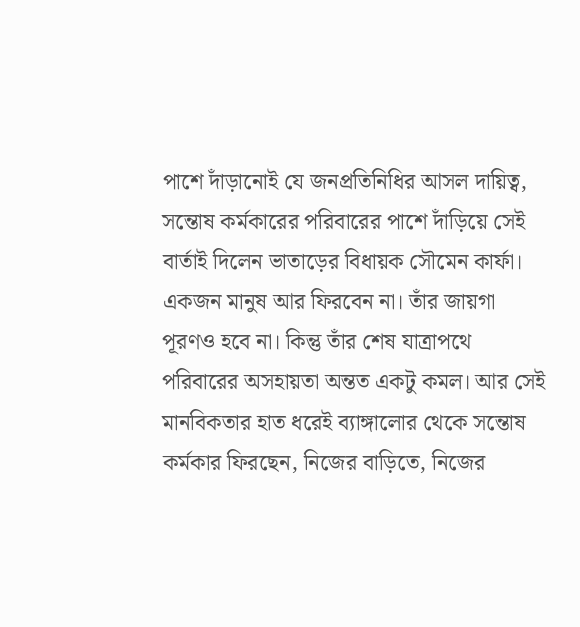পাশে দাঁড়ানোই যে জনপ্রতিনিধির আসল দায়িত্ব, সন্তোষ কর্মকারের পরিবারের পাশে দাঁড়িয়ে সেই বার্তাই দিলেন ভাতাড়ের বিধায়ক সৌমেন কার্ফা। একজন মানুষ আর ফিরবেন না। তাঁর জায়গা পূরণও হবে না। কিন্তু তাঁর শেষ যাত্রাপথে পরিবারের অসহায়তা অন্তত একটু কমল। আর সেই মানবিকতার হাত ধরেই ব্যাঙ্গালোর থেকে সন্তোষ কর্মকার ফিরছেন, নিজের বাড়িতে, নিজের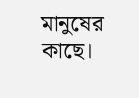মানুষের কাছে।